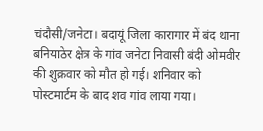चंदौसी/जनेटा। बदायूं जिला कारागार में बंद थाना बनियाठेर क्षेत्र के गांव जनेटा निवासी बंदी ओमवीर की शुक्रवार को मौत हो गई। शनिवार को पोस्टमार्टम के बाद शव गांव लाया गया।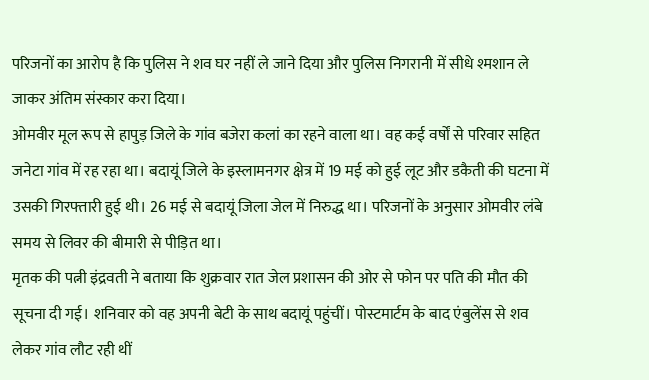परिजनों का आरोप है कि पुलिस ने शव घर नहीं ले जाने दिया और पुलिस निगरानी में सीधे श्मशान ले जाकर अंतिम संस्कार करा दिया।
ओमवीर मूल रूप से हापुड़ जिले के गांव बजेरा कलां का रहने वाला था। वह कई वर्षों से परिवार सहित जनेटा गांव में रह रहा था। बदायूं जिले के इस्लामनगर क्षेत्र में 19 मई को हुई लूट और डकैती की घटना में उसकी गिरफ्तारी हुई थी। 26 मई से बदायूं जिला जेल में निरुद्ध था। परिजनों के अनुसार ओमवीर लंबे समय से लिवर की बीमारी से पीड़ित था।
मृतक की पत्नी इंद्रवती ने बताया कि शुक्रवार रात जेल प्रशासन की ओर से फोन पर पति की मौत की सूचना दी गई। शनिवार को वह अपनी बेटी के साथ बदायूं पहुंचीं। पोस्टमार्टम के बाद एंबुलेंस से शव लेकर गांव लौट रही थीं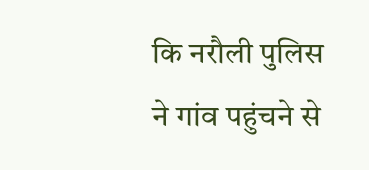कि नरौली पुलिस ने गांव पहुंचने से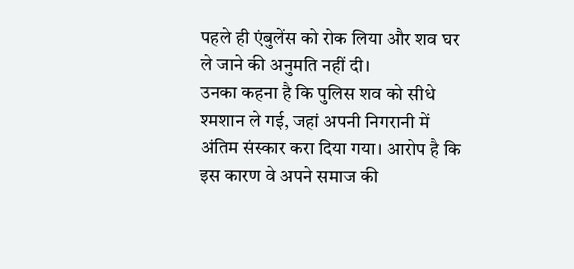पहले ही एंबुलेंस को रोक लिया और शव घर ले जाने की अनुमति नहीं दी।
उनका कहना है कि पुलिस शव को सीधे श्मशान ले गई, जहां अपनी निगरानी में अंतिम संस्कार करा दिया गया। आरोप है कि इस कारण वे अपने समाज की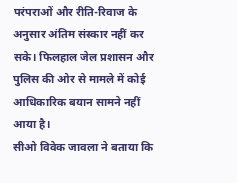परंपराओं और रीति-रिवाज के अनुसार अंतिम संस्कार नहीं कर सके। फिलहाल जेल प्रशासन और पुलिस की ओर से मामले में कोई आधिकारिक बयान सामने नहीं आया है।
सीओ विवेक जावला ने बताया कि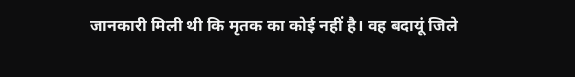जानकारी मिली थी कि मृतक का कोई नहीं है। वह बदायूं जिले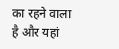का रहने वाला है और यहां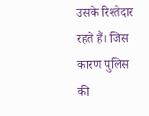उसके रिश्तेदार रहते हैं। जिस कारण पुलिस की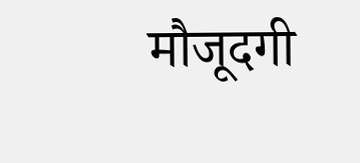मौजूदगी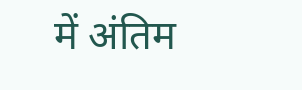में अंतिम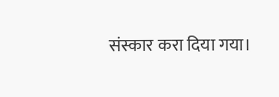संस्कार करा दिया गया।